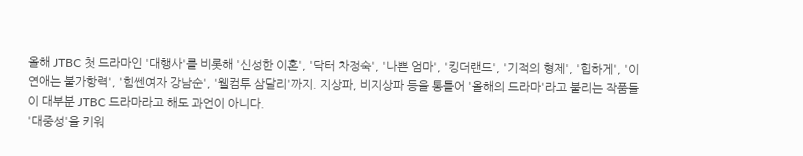올해 JTBC 첫 드라마인 '대행사'를 비롯해 '신성한 이혼', '닥터 차정숙', '나쁜 엄마', '킹더랜드', '기적의 형제', '힙하게', '이 연애는 불가항력', '힘쎈여자 강남순', '웰컴투 삼달리'까지. 지상파, 비지상파 등을 통틀어 '올해의 드라마'라고 불리는 작품들이 대부분 JTBC 드라마라고 해도 과언이 아니다.
'대중성'을 키워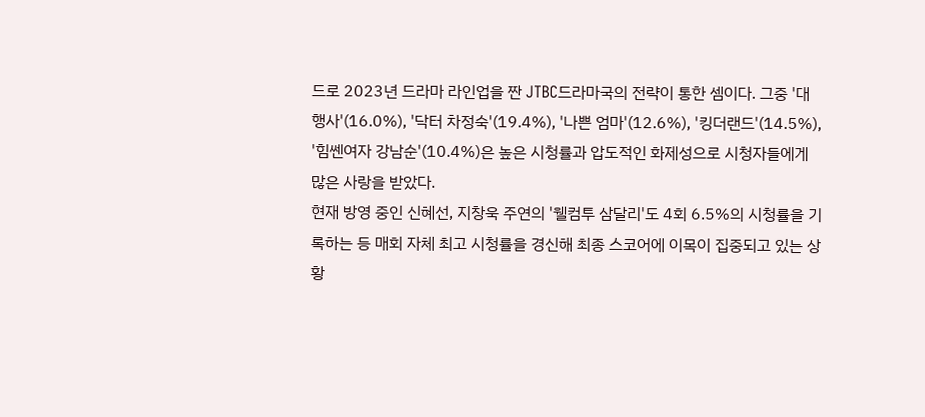드로 2023년 드라마 라인업을 짠 JTBC드라마국의 전략이 통한 셈이다. 그중 '대행사'(16.0%), '닥터 차정숙'(19.4%), '나쁜 엄마'(12.6%), '킹더랜드'(14.5%), '힘쎈여자 강남순'(10.4%)은 높은 시청률과 압도적인 화제성으로 시청자들에게 많은 사랑을 받았다.
현재 방영 중인 신혜선, 지창욱 주연의 '웰컴투 삼달리'도 4회 6.5%의 시청률을 기록하는 등 매회 자체 최고 시청률을 경신해 최종 스코어에 이목이 집중되고 있는 상황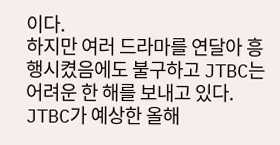이다.
하지만 여러 드라마를 연달아 흥행시켰음에도 불구하고 JTBC는 어려운 한 해를 보내고 있다. JTBC가 예상한 올해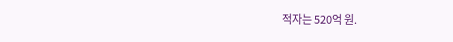적자는 520억 원.